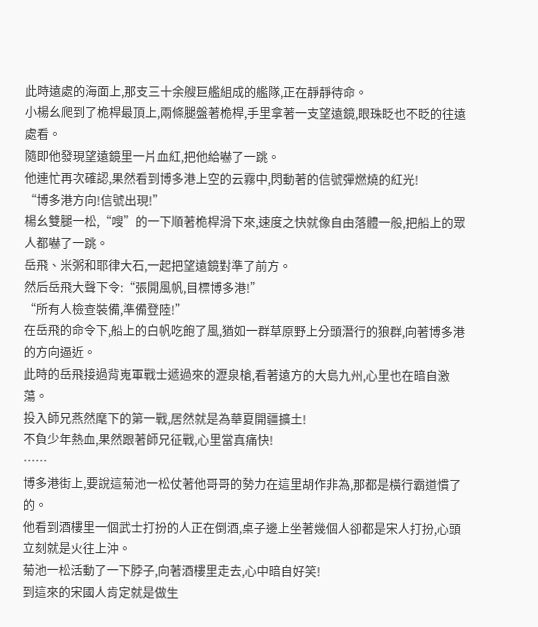此時遠處的海面上,那支三十余艘巨艦組成的艦隊,正在靜靜待命。
小楊幺爬到了桅桿最頂上,兩條腿盤著桅桿,手里拿著一支望遠鏡,眼珠眨也不眨的往遠處看。
隨即他發現望遠鏡里一片血紅,把他給嚇了一跳。
他連忙再次確認,果然看到博多港上空的云霧中,閃動著的信號彈燃燒的紅光!
“博多港方向!信號出現!”
楊幺雙腿一松,“嗖”的一下順著桅桿滑下來,速度之快就像自由落體一般,把船上的眾人都嚇了一跳。
岳飛、米粥和耶律大石,一起把望遠鏡對準了前方。
然后岳飛大聲下令:“張開風帆,目標博多港!”
“所有人檢查裝備,準備登陸!”
在岳飛的命令下,船上的白帆吃飽了風,猶如一群草原野上分頭潛行的狼群,向著博多港的方向逼近。
此時的岳飛接過背嵬軍戰士遞過來的瀝泉槍,看著遠方的大島九州,心里也在暗自激蕩。
投入師兄燕然麾下的第一戰,居然就是為華夏開疆擴土!
不負少年熱血,果然跟著師兄征戰,心里當真痛快!
……
博多港街上,要說這菊池一松仗著他哥哥的勢力在這里胡作非為,那都是橫行霸道慣了的。
他看到酒樓里一個武士打扮的人正在倒酒,桌子邊上坐著幾個人卻都是宋人打扮,心頭立刻就是火往上沖。
菊池一松活動了一下脖子,向著酒樓里走去,心中暗自好笑!
到這來的宋國人肯定就是做生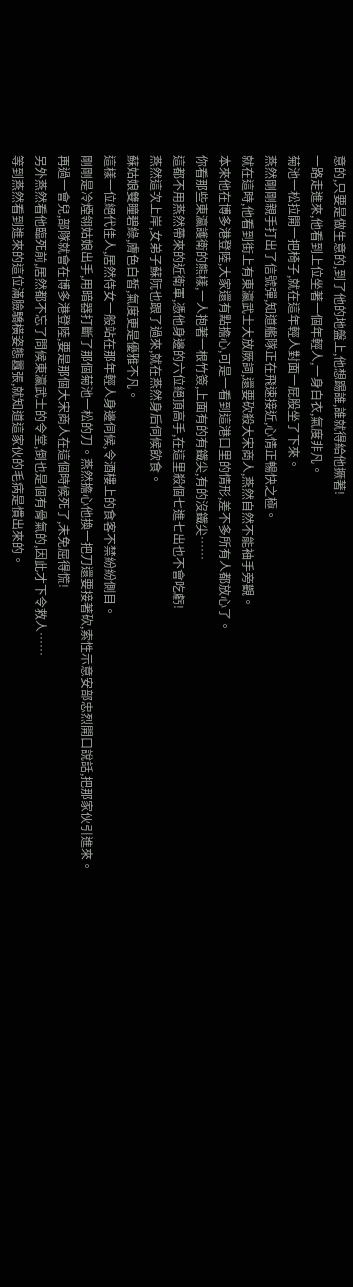意的,只要是做生意的,到了他的地盤上,他想踢誰,誰就得給他撅著!
一路走進來,他看到上位坐著一個年輕人,一身白衣,氣度非凡。
菊池一松拉開一把椅子,就在這年輕人對面一屁股坐了下來。
燕然剛剛親手打出了信號彈,知道艦隊正在飛速接近,心情正暢快之極。
就在這時,他看到街上有東瀛武士大放厥詞,還要砍殺大宋商人,燕然自然不能袖手旁觀。
本來他在博多港登陸,大家還有點擔心,可是一看到這港口里的情形,差不多所有人都放心了。
你看那些東瀛護衛的熊樣,一人抱著一根竹簽,上面有的有鐵尖,有的沒鐵尖……
這都不用燕然帶來的近衛軍,憑他身邊的六位絕頂高手,在這里殺個七進七出也不會吃虧!
燕然這次上岸,女弟子蘇阮也跟了過來,就在燕然身后伺候飲食。
蘇姑娘雙瞳碧綠,膚色白皙,氣度更是優雅不凡。
這樣一位絕代佳人,居然侍女一般站在那年輕人身邊伺候,令酒樓上的食客不禁紛紛側目。
剛剛是冷煙翎姑娘出手,用暗器打斷了那個菊池一松的刀。燕然擔心他換一把刀還要接著砍,索性示意安部忠烈開口說話,把那家伙引進來。
再過一會兒,部隊就會在博多港登陸,要是那個大宋商人在這個時候死了,未免屈得慌!
另外燕然看他臨死前,居然都不忘了問候東瀛武士的令堂,倒也是個有骨氣的,因此才下令救人……
等到燕然看到進來的這位滿臉驕橫姿態囂張,就知道這家伙的毛病是慣出來的。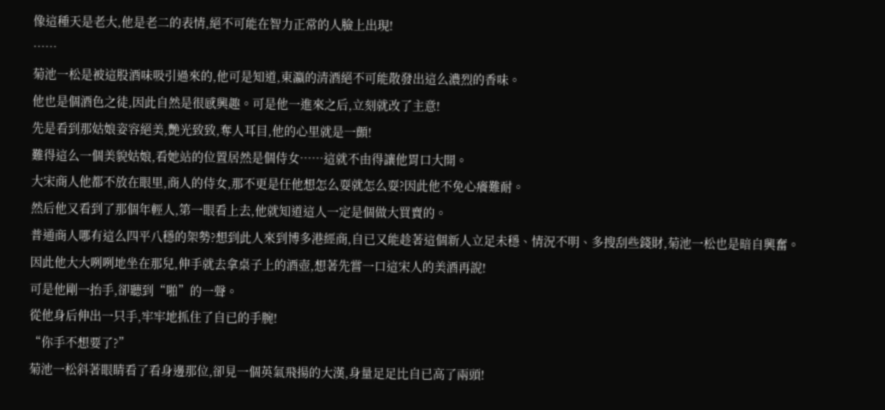像這種天是老大,他是老二的表情,絕不可能在智力正常的人臉上出現!
……
菊池一松是被這股酒味吸引過來的,他可是知道,東瀛的清酒絕不可能散發出這么濃烈的香味。
他也是個酒色之徒,因此自然是很感興趣。可是他一進來之后,立刻就改了主意!
先是看到那姑娘姿容絕美,艷光致致,奪人耳目,他的心里就是一顫!
難得這么一個美貌姑娘,看她站的位置居然是個侍女……這就不由得讓他胃口大開。
大宋商人他都不放在眼里,商人的侍女,那不更是任他想怎么耍就怎么耍?因此他不免心癢難耐。
然后他又看到了那個年輕人,第一眼看上去,他就知道這人一定是個做大買賣的。
普通商人哪有這么四平八穩的架勢?想到此人來到博多港經商,自已又能趁著這個新人立足未穩、情況不明、多搜刮些錢財,菊池一松也是暗自興奮。
因此他大大咧咧地坐在那兒,伸手就去拿桌子上的酒壺,想著先嘗一口這宋人的美酒再說!
可是他剛一抬手,卻聽到“啪”的一聲。
從他身后伸出一只手,牢牢地抓住了自已的手腕!
“你手不想要了?”
菊池一松斜著眼睛看了看身邊那位,卻見一個英氣飛揚的大漢,身量足足比自已高了兩頭!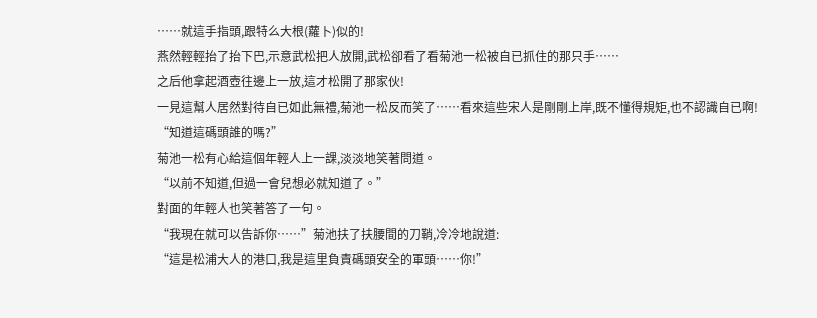……就這手指頭,跟特么大根(蘿卜)似的!
燕然輕輕抬了抬下巴,示意武松把人放開,武松卻看了看菊池一松被自已抓住的那只手……
之后他拿起酒壺往邊上一放,這才松開了那家伙!
一見這幫人居然對待自已如此無禮,菊池一松反而笑了……看來這些宋人是剛剛上岸,既不懂得規矩,也不認識自已啊!
“知道這碼頭誰的嗎?”
菊池一松有心給這個年輕人上一課,淡淡地笑著問道。
“以前不知道,但過一會兒想必就知道了。”
對面的年輕人也笑著答了一句。
“我現在就可以告訴你……”菊池扶了扶腰間的刀鞘,冷冷地說道:
“這是松浦大人的港口,我是這里負責碼頭安全的軍頭……你!”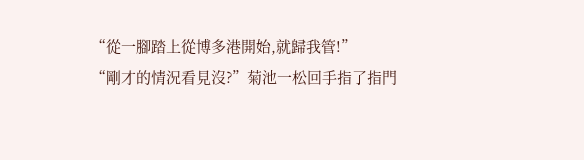“從一腳踏上從博多港開始,就歸我管!”
“剛才的情況看見沒?”菊池一松回手指了指門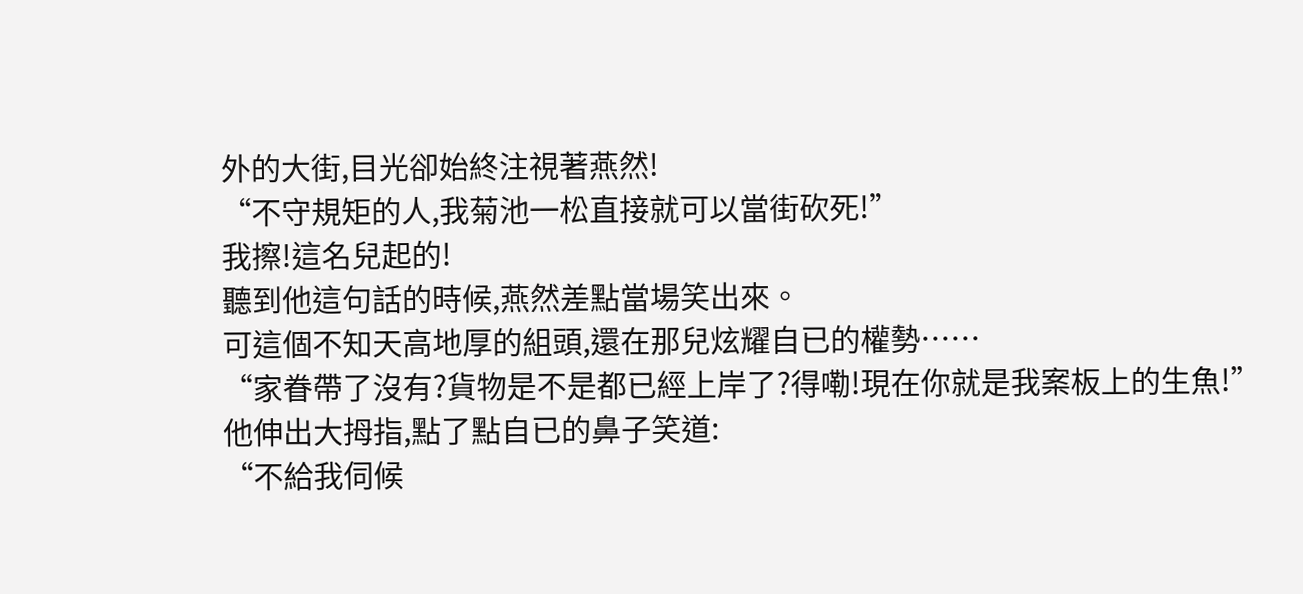外的大街,目光卻始終注視著燕然!
“不守規矩的人,我菊池一松直接就可以當街砍死!”
我擦!這名兒起的!
聽到他這句話的時候,燕然差點當場笑出來。
可這個不知天高地厚的組頭,還在那兒炫耀自已的權勢……
“家眷帶了沒有?貨物是不是都已經上岸了?得嘞!現在你就是我案板上的生魚!”
他伸出大拇指,點了點自已的鼻子笑道:
“不給我伺候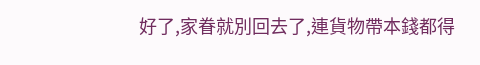好了,家眷就別回去了,連貨物帶本錢都得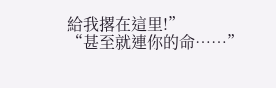給我撂在這里!”
“甚至就連你的命……”